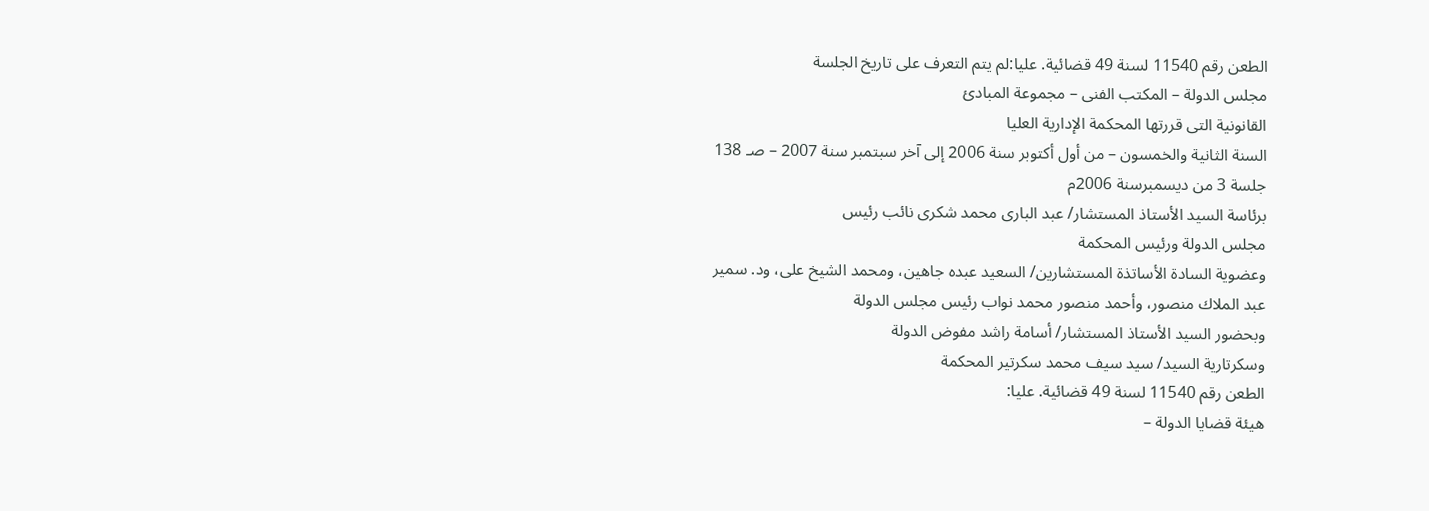الطعن رقم 11540 لسنة 49 قضائية. عليا:لم يتم التعرف على تاريخ الجلسة
مجلس الدولة – المكتب الفنى – مجموعة المبادئ
القانونية التى قررتها المحكمة الإدارية العليا
السنة الثانية والخمسون – من أول أكتوبر سنة 2006 إلى آخر سبتمبر سنة 2007 – صـ 138
جلسة 3 من ديسمبرسنة 2006م
برئاسة السيد الأستاذ المستشار/ عبد البارى محمد شكرى نائب رئيس
مجلس الدولة ورئيس المحكمة
وعضوية السادة الأساتذة المستشارين/ السعيد عبده جاهين، ومحمد الشيخ على، ود. سمير
عبد الملاك منصور، وأحمد منصور محمد نواب رئيس مجلس الدولة
وبحضور السيد الأستاذ المستشار/ أسامة راشد مفوض الدولة
وسكرتارية السيد/ سيد سيف محمد سكرتير المحكمة
الطعن رقم 11540 لسنة 49 قضائية. عليا:
هيئة قضايا الدولة –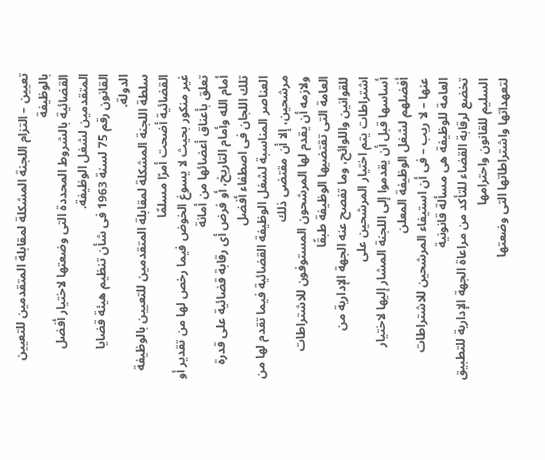تعيين – التزام اللجنة المشكلة لمقابلة المتقدمين للتعيين بالوظيفة
القضائية بالشروط المحددة التى وضعتها لاختيار أفضل المتقدمين لشغل الوظيفة.
القانون رقم 75 لسنة 1963 فى شأن تنظيم هيئة قضايا الدولة.
سلطة اللجنة المشكلة لمقابلة المتقدمين للتعيين بالوظيفة القضائية أضحت أمرًا مسلمًا
غير منكور بحيث لا يسوغ الخوض فيما رخص لها من تقدير أو تعلق بأعناق أعضائها من أمانة
أمام الله وأمام التاريخ، أو فرض أى رقابة قضائية على قدرة تلك اللجان فى اصطفاء أفضل
العناصر المناسبة لشغل الوظيفة القضائية فيما تقدم لها من مرشحين، إلا أن مقتضى ذلك
ولازمه أن يقدم لها المرشحون المستوفون للاشتراطات العامة التى تقتضيها الوظيفة طبقًا
للقوانين واللوائح، وما تفصح عنه الجهة الإدارية من اشتراطات يتم اختيار المرشحين على
أساسها قبل أن يقدموا إلى اللجنة المشار إليها لاختيار أفضلهم لشغل الوظيفة المعلن
عنها – لا ريب – فى أن استيفاء المرشحين للاشتراطات العامة للوظيفة هى مسألة قانونية
تخضع لرقابة القضاء للتأكد من مراعاة الجهة الإدارية للتطبيق السليم للقانون واحترامها
لتعهداتها واشتراطاتها التى وضعتها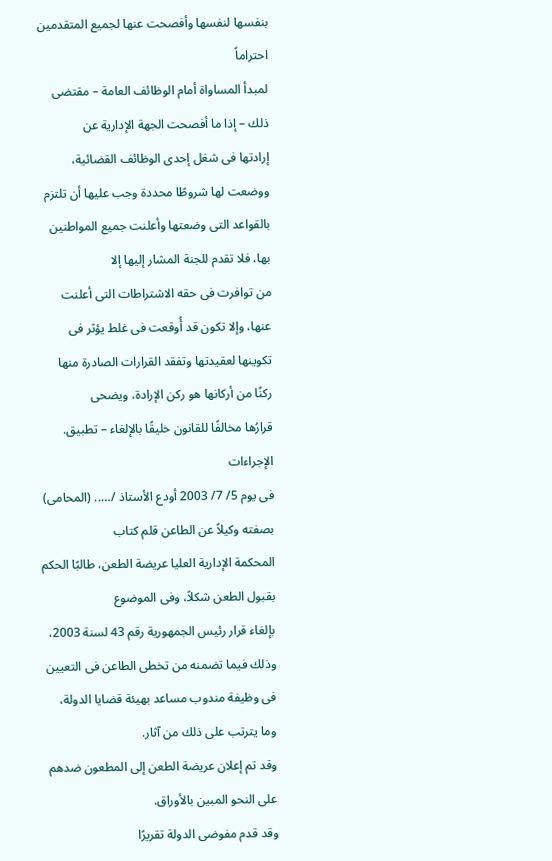بنفسها لنفسها وأفصحت عنها لجميع المتقدمين احتراماً
لمبدأ المساواة أمام الوظائف العامة – مقتضى ذلك – إذا ما أفصحت الجهة الإدارية عن
إرادتها فى شغل إحدى الوظائف القضائية، ووضعت لها شروطًا محددة وجب عليها أن تلتزم
بالقواعد التى وضعتها وأعلنت جميع المواطنين بها، فلا تقدم للجنة المشار إليها إلا
من توافرت فى حقه الاشتراطات التى أعلنت عنها، وإلا تكون قد أُوقعت فى غلط يؤثر فى
تكوينها لعقيدتها وتفقد القرارات الصادرة منها ركنًا من أركانها هو ركن الإرادة، ويضحى
قرارُها مخالفًا للقانون خليقًا بالإلغاء – تطبيق.
الإجراءات
فى يوم 5/ 7/ 2003 أودع الأستاذ /….. (المحامى) بصفته وكيلاً عن الطاعن قلم كتاب
المحكمة الإدارية العليا عريضة الطعن، طالبًا الحكم بقبول الطعن شكلاً، وفى الموضوع
بإلغاء قرار رئيس الجمهورية رقم 43 لسنة 2003، وذلك فيما تضمنه من تخطى الطاعن فى التعيين
فى وظيفة مندوب مساعد بهيئة قضايا الدولة، وما يترتب على ذلك من آثار.
وقد تم إعلان عريضة الطعن إلى المطعون ضدهم على النحو المبين بالأوراق.
وقد قدم مفوضى الدولة تقريرًا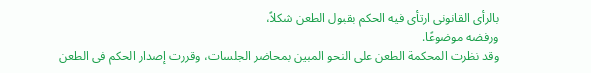بالرأى القانونى ارتأى فيه الحكم بقبول الطعن شكلاً،
ورفضه موضوعًا.
وقد نظرت المحكمة الطعن على النحو المبين بمحاضر الجلسات، وقررت إصدار الحكم فى الطعن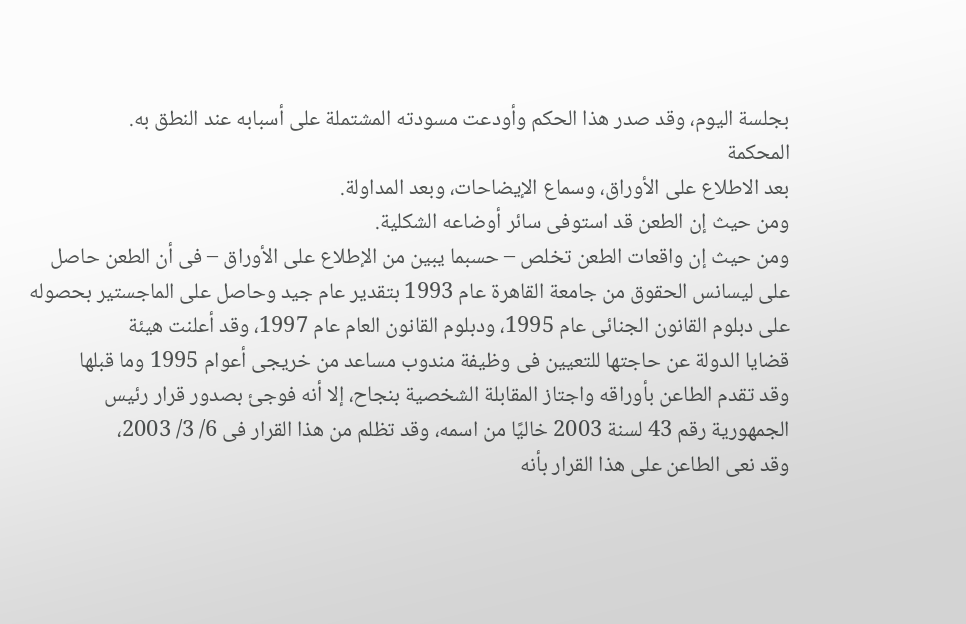بجلسة اليوم، وقد صدر هذا الحكم وأودعت مسودته المشتملة على أسبابه عند النطق به.
المحكمة
بعد الاطلاع على الأوراق، وسماع الإيضاحات، وبعد المداولة.
ومن حيث إن الطعن قد استوفى سائر أوضاعه الشكلية.
ومن حيث إن واقعات الطعن تخلص – حسبما يبين من الإطلاع على الأوراق – فى أن الطعن حاصل
على ليسانس الحقوق من جامعة القاهرة عام 1993 بتقدير عام جيد وحاصل على الماجستير بحصوله
على دبلوم القانون الجنائى عام 1995، ودبلوم القانون العام عام 1997، وقد أعلنت هيئة
قضايا الدولة عن حاجتها للتعيين فى وظيفة مندوب مساعد من خريجى أعوام 1995 وما قبلها
وقد تقدم الطاعن بأوراقه واجتاز المقابلة الشخصية بنجاح، إلا أنه فوجئ بصدور قرار رئيس
الجمهورية رقم 43 لسنة 2003 خاليًا من اسمه، وقد تظلم من هذا القرار فى 6/ 3/ 2003،
وقد نعى الطاعن على هذا القرار بأنه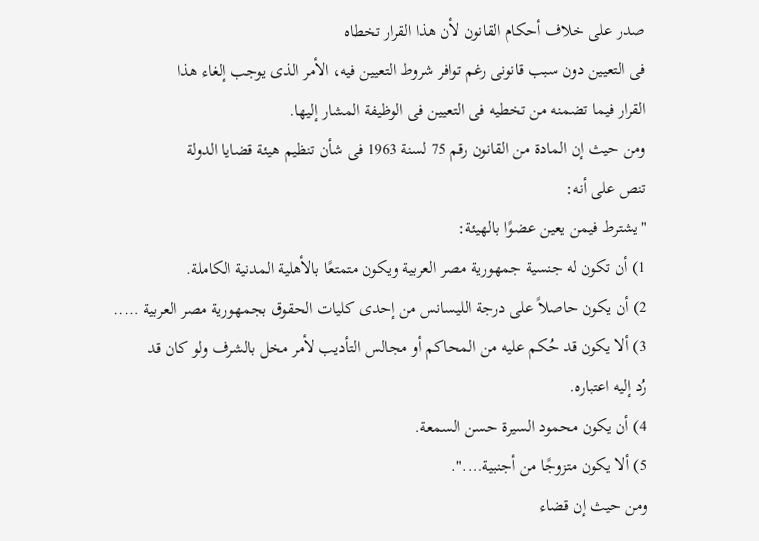صدر على خلاف أحكام القانون لأن هذا القرار تخطاه
فى التعيين دون سبب قانونى رغم توافر شروط التعيين فيه، الأمر الذى يوجب إلغاء هذا
القرار فيما تضمنه من تخطيه فى التعيين فى الوظيفة المشار إليها.
ومن حيث إن المادة من القانون رقم 75 لسنة 1963 فى شأن تنظيم هيئة قضايا الدولة
تنص على أنه:
"يشترط فيمن يعين عضوًا بالهيئة:
1) أن تكون له جنسية جمهورية مصر العربية ويكون متمتعًا بالأهلية المدنية الكاملة.
2) أن يكون حاصلاً على درجة الليسانس من إحدى كليات الحقوق بجمهورية مصر العربية …..
3) ألا يكون قد حُكم عليه من المحاكم أو مجالس التأديب لأمر مخل بالشرف ولو كان قد
رُد إليه اعتباره.
4) أن يكون محمود السيرة حسن السمعة.
5) ألا يكون متزوجًا من أجنبية….".
ومن حيث إن قضاء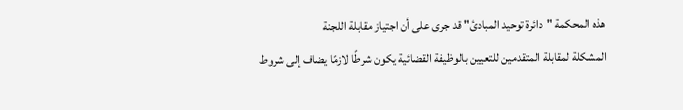هذه المحكمة "دائرة توحيد المبادئ" قد جرى على أن اجتياز مقابلة اللجنة
المشكلة لمقابلة المتقدمين للتعيين بالوظيفة القضائية يكون شرطًا لازمًا يضاف إلى شروط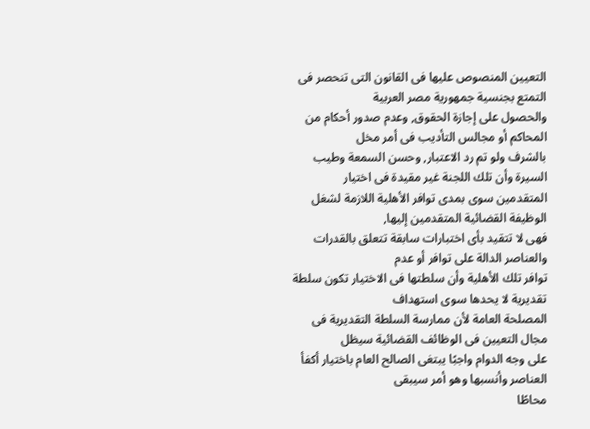التعيين المنصوص عليها فى القانون التى تنحصر فى التمتع بجنسية جمهورية مصر العربية
والحصول على إجازة الحقوق, وعدم صدور أحكام من المحاكم أو مجالس التأديب فى أمر مخل
بالشرف ولو تم رد الاعتبار, وحسن السمعة وطيب السيرة وأن تلك اللجنة غير مقيدة فى اختيار
المتقدمين سوى بمدى توافر الأهلية اللازمة لشغل الوظيفة القضائية المتقدمين إليها,
فهى لا تتقيد بأى اختبارات سابقة تتعلق بالقدرات والعناصر الدالة على توافر أو عدم
توافر تلك الأهلية وأن سلطتها فى الاختيار تكون سلطة تقديرية لا يحدها سوى استهداف
المصلحة العامة لأن ممارسة السلطة التقديرية فى مجال التعيين فى الوظائف القضائية سيظل
على وجه الدوام واجبًا يبتغى الصالح العام باختيار أكفأ العناصر وأنسبها وهو أمر سيبقى
محاطًا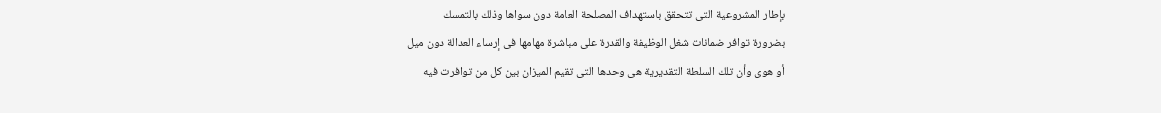بإطار المشروعية التى تتحقق باستهداف المصلحة العامة دون سواها وذلك بالتمسك
بضرورة توافر ضمانات شغل الوظيفة والقدرة على مباشرة مهامها فى إرساء العدالة دون ميل
أو هوى وأن تلك السلطة التقديرية هى وحدها التى تقيم الميزان بين كل من توافرت فيه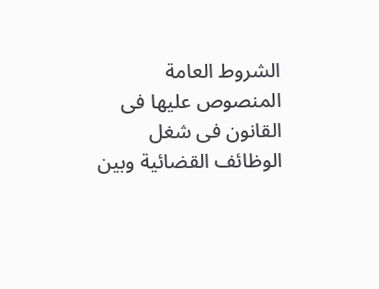الشروط العامة المنصوص عليها فى القانون فى شغل الوظائف القضائية وبين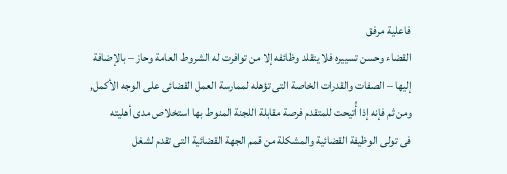فاعلية مرفق
القضاء وحسن تسييره فلا يتقلد وظائفه إلا من توافرت له الشروط العامة وحاز – بالإضافة
إليها – الصفات والقدرات الخاصة التى تؤهله لممارسة العمل القضائى على الوجه الأكمل,
ومن ثم فإنه إذا أُتيحت للمتقدم فرصة مقابلة اللجنة المنوط بها استخلاص مدى أهليته
فى تولى الوظيفة القضائية والمشكلة من قمم الجهة القضائية التى تقدم لشغل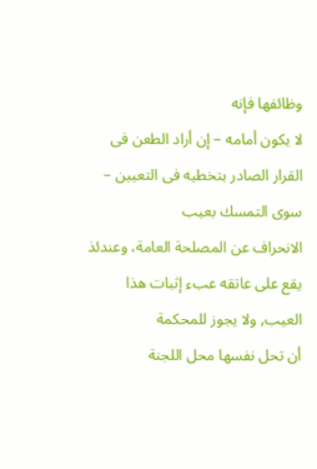وظائفها فإنه
لا يكون أمامه – إن أراد الطعن فى القرار الصادر بتخطيه فى التعيين – سوى التمسك بعيب
الانحراف عن المصلحة العامة، وعندئذ يقع على عاتقه عبء إثبات هذا العيب, ولا يجوز للمحكمة
أن تحل نفسها محل اللجنة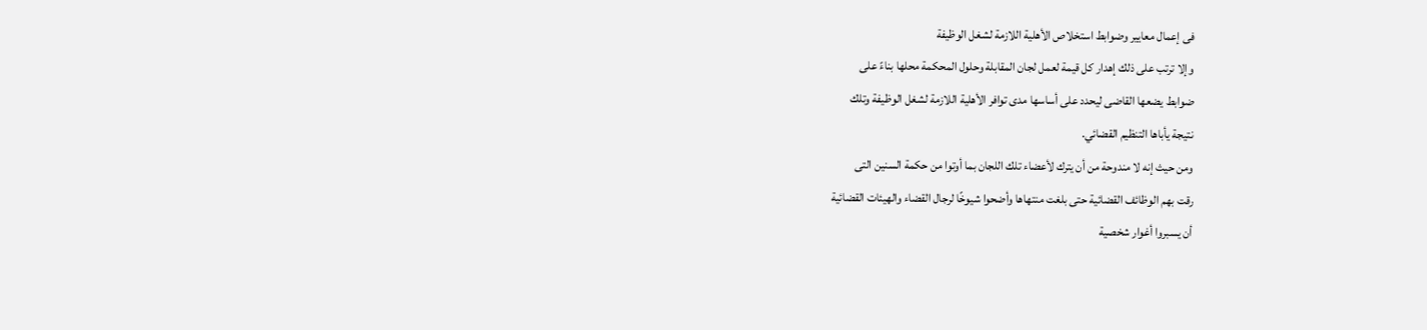فى إعمال معايير وضوابط استخلاص الأهلية اللازمة لشغل الوظيفة
وإلا ترتب على ذلك إهدار كل قيمة لعمل لجان المقابلة وحلول المحكمة محلها بناءً على
ضوابط يضعها القاضى ليحدد على أساسها مدى توافر الأهلية اللازمة لشغل الوظيفة وتلك
نتيجة يأباها التنظيم القضائي.
ومن حيث إنه لا مندوحة من أن يترك لأعضاء تلك اللجان بما أوتوا من حكمة السنين التى
رقت بهم الوظائف القضائية حتى بلغت منتهاها وأضحوا شيوخًا لرجال القضاء والهيئات القضائية
أن يسبروا أغوار شخصية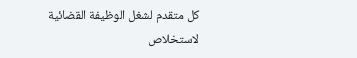كل متقدم لشغل الوظيفة القضائية لاستخلاص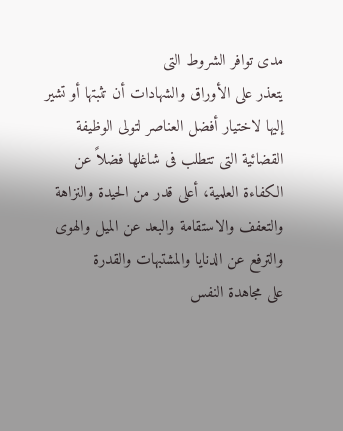مدى توافر الشروط التى
يتعذر على الأوراق والشهادات أن تثبتها أو تشير إليها لاختيار أفضل العناصر لتولى الوظيفة
القضائية التى تتطلب فى شاغلها فضلاً عن الكفاءة العلمية، أعلى قدر من الحيدة والنزاهة
والتعفف والاستقامة والبعد عن الميل والهوى والترفع عن الدنايا والمشتبهات والقدرة
على مجاهدة النفس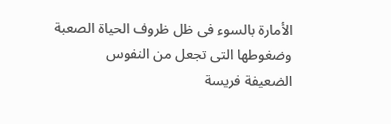الأمارة بالسوء فى ظل ظروف الحياة الصعبة وضغوطها التى تجعل من النفوس
الضعيفة فريسة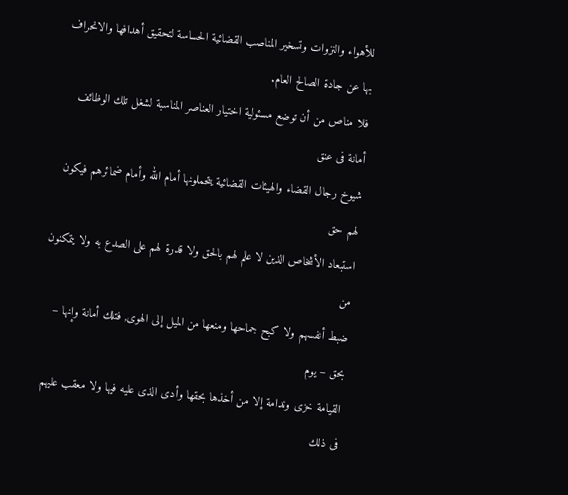للأهواء والنزوات وتسخير المناصب القضائية الحساسة لتحقيق أهدافها والانحراف
بها عن جادة الصالح العام.
فلا مناص من أن توضع مسئولية اختيار العناصر المناسبة لشغل تلك الوظائف أمانة فى عنق
شيوخ رجال القضاء والهيئات القضائية يتحملونها أمام الله وأمام ضمائرهم فيكون لهم حق
استبعاد الأشخاص الذين لا علم لهم بالحق ولا قدرة لهم على الصدع به ولا يتمكنون من
ضبط أنفسهم ولا كبح جماحها ومنعها من الميل إلى الهوى, فتلك أمانة وإنها – بحق – يوم
القيامة خزى وندامة إلا من أخذها بحقها وأدى الذى عليه فيها ولا معقب عليهم فى ذلك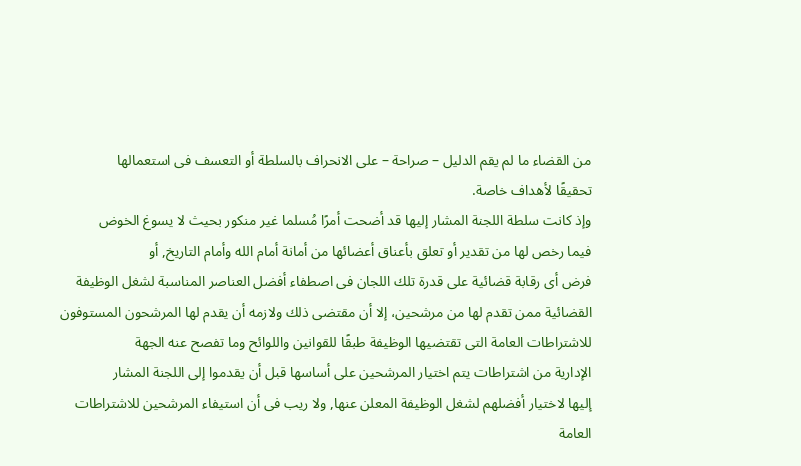من القضاء ما لم يقم الدليل – صراحة – على الانحراف بالسلطة أو التعسف فى استعمالها
تحقيقًا لأهداف خاصة.
وإذ كانت سلطة اللجنة المشار إليها قد أضحت أمرًا مُسلما غير منكور بحيث لا يسوغ الخوض
فيما رخص لها من تقدير أو تعلق بأعناق أعضائها من أمانة أمام الله وأمام التاريخ, أو
فرض أى رقابة قضائية على قدرة تلك اللجان فى اصطفاء أفضل العناصر المناسبة لشغل الوظيفة
القضائية ممن تقدم لها من مرشحين، إلا أن مقتضى ذلك ولازمه أن يقدم لها المرشحون المستوفون
للاشتراطات العامة التى تقتضيها الوظيفة طبقًا للقوانين واللوائح وما تفصح عنه الجهة
الإدارية من اشتراطات يتم اختيار المرشحين على أساسها قبل أن يقدموا إلى اللجنة المشار
إليها لاختيار أفضلهم لشغل الوظيفة المعلن عنها, ولا ريب فى أن استيفاء المرشحين للاشتراطات
العامة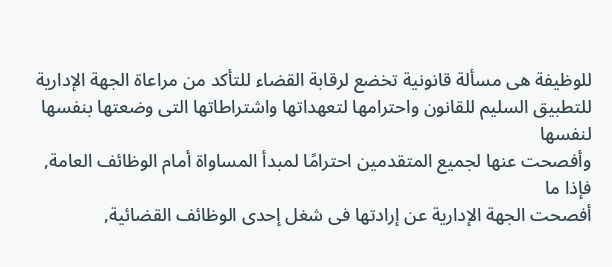للوظيفة هى مسألة قانونية تخضع لرقابة القضاء للتأكد من مراعاة الجهة الإدارية
للتطبيق السليم للقانون واحترامها لتعهداتها واشتراطاتها التى وضعتها بنفسها لنفسها
وأفصحت عنها لجميع المتقدمين احترامًا لمبدأ المساواة أمام الوظائف العامة, فإذا ما
أفصحت الجهة الإدارية عن إرادتها فى شغل إحدى الوظائف القضائية,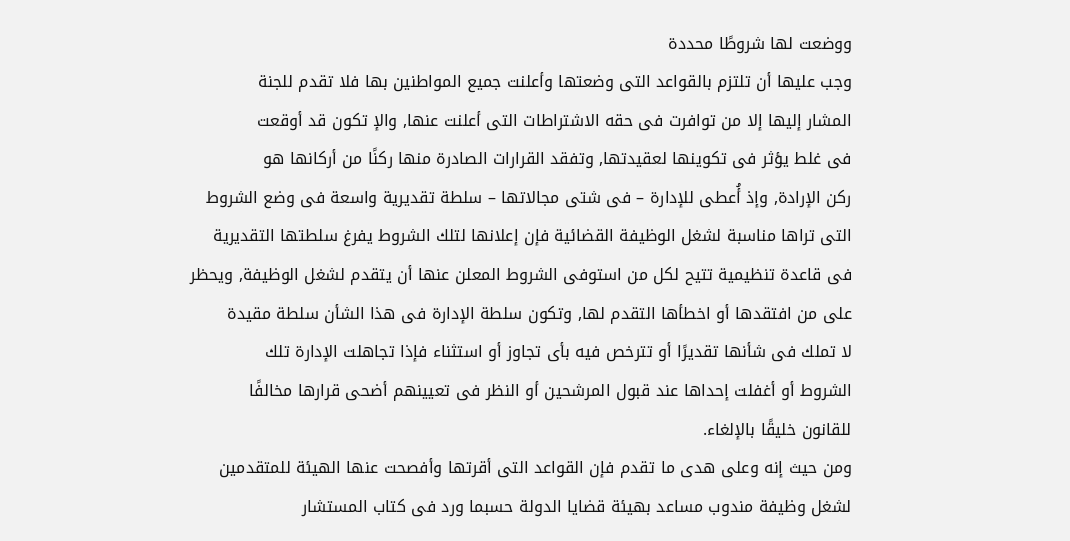ووضعت لها شروطًا محددة
وجب عليها أن تلتزم بالقواعد التى وضعتها وأعلنت جميع المواطنين بها فلا تقدم للجنة
المشار إليها إلا من توافرت فى حقه الاشتراطات التى أعلنت عنها, والإ تكون قد أوقعت
فى غلط يؤثر فى تكوينها لعقيدتها, وتفقد القرارات الصادرة منها ركنًا من أركانها هو
ركن الإرادة, وإذ أُعطى للإدارة – فى شتى مجالاتها – سلطة تقديرية واسعة فى وضع الشروط
التى تراها مناسبة لشغل الوظيفة القضائية فإن إعلانها لتلك الشروط يفرغ سلطتها التقديرية
فى قاعدة تنظيمية تتيح لكل من استوفى الشروط المعلن عنها أن يتقدم لشغل الوظيفة, ويحظر
على من افتقدها أو اخطأها التقدم لها, وتكون سلطة الإدارة فى هذا الشأن سلطة مقيدة
لا تملك فى شأنها تقديرًا أو تترخص فيه بأى تجاوز أو استثناء فإذا تجاهلت الإدارة تلك
الشروط أو أغفلت إحداها عند قبول المرشحين أو النظر فى تعيينهم أضحى قرارها مخالفًا
للقانون خليقًا بالإلغاء.
ومن حيث إنه وعلى هدى ما تقدم فإن القواعد التى أقرتها وأفصحت عنها الهيئة للمتقدمين
لشغل وظيفة مندوب مساعد بهيئة قضايا الدولة حسبما ورد فى كتاب المستشار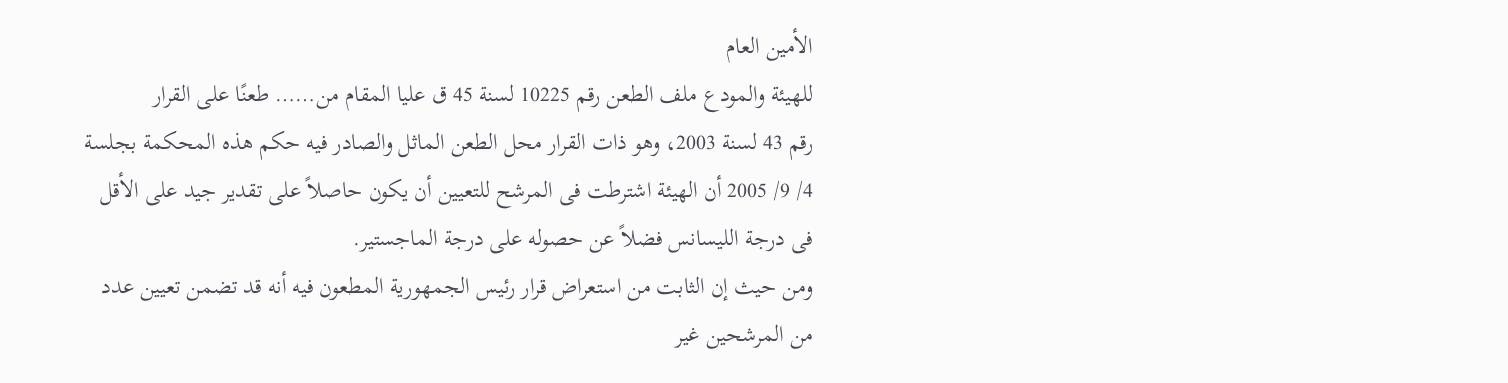الأمين العام
للهيئة والمودع ملف الطعن رقم 10225 لسنة 45 ق عليا المقام من…… طعنًا على القرار
رقم 43 لسنة 2003، وهو ذات القرار محل الطعن الماثل والصادر فيه حكم هذه المحكمة بجلسة
4/ 9/ 2005 أن الهيئة اشترطت فى المرشح للتعيين أن يكون حاصلاً على تقدير جيد على الأقل
فى درجة الليسانس فضلاً عن حصوله على درجة الماجستير.
ومن حيث إن الثابت من استعراض قرار رئيس الجمهورية المطعون فيه أنه قد تضمن تعيين عدد
من المرشحين غير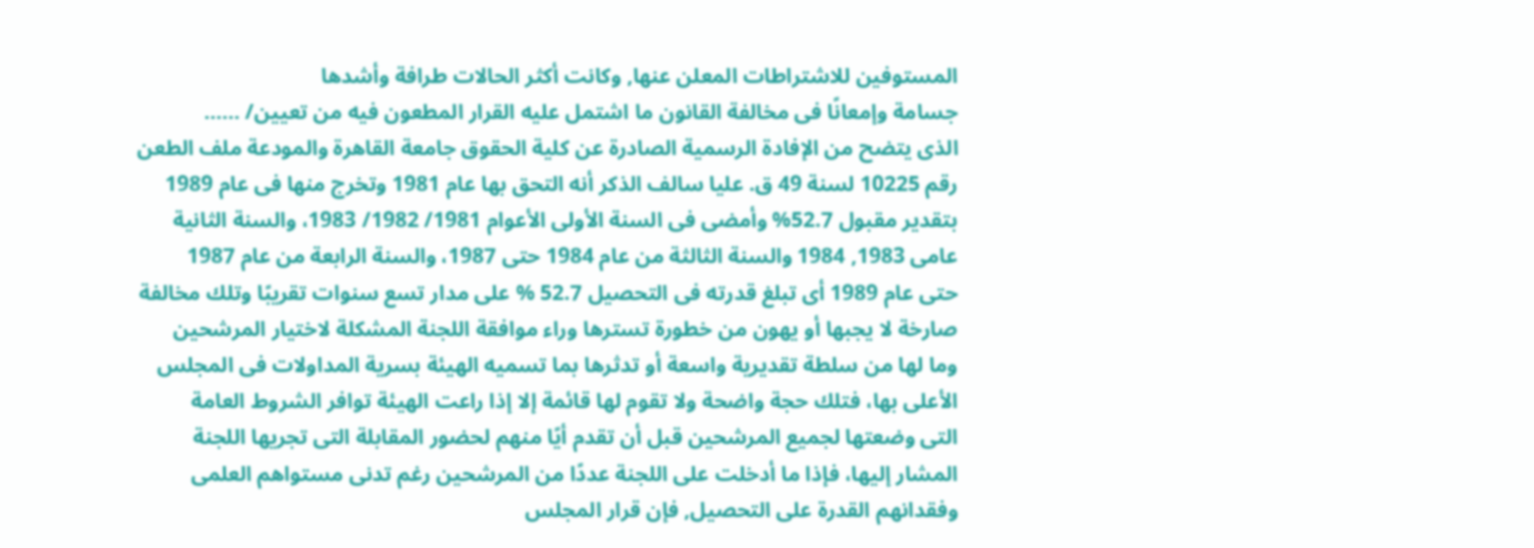المستوفين للاشتراطات المعلن عنها, وكانت أكثر الحالات طرافة وأشدها
جسامة وإمعانًا فى مخالفة القانون ما اشتمل عليه القرار المطعون فيه من تعيين/ ……
الذى يتضح من الإفادة الرسمية الصادرة عن كلية الحقوق جامعة القاهرة والمودعة ملف الطعن
رقم 10225 لسنة 49 ق. عليا سالف الذكر أنه التحق بها عام 1981 وتخرج منها فى عام 1989
بتقدير مقبول 52.7% وأمضى فى السنة الأولى الأعوام 1981/ 1982/ 1983، والسنة الثانية
عامى 1983, 1984 والسنة الثالثة من عام 1984 حتى 1987، والسنة الرابعة من عام 1987
حتى عام 1989 أى تبلغ قدرته فى التحصيل 52.7 % على مدار تسع سنوات تقريبًا وتلك مخالفة
صارخة لا يجبها أو يهون من خطورة تسترها وراء موافقة اللجنة المشكلة لاختيار المرشحين
وما لها من سلطة تقديرية واسعة أو تدثرها بما تسميه الهيئة بسرية المداولات فى المجلس
الأعلى بها، فتلك حجة واضحة ولا تقوم لها قائمة إلا إذا راعت الهيئة توافر الشروط العامة
التى وضعتها لجميع المرشحين قبل أن تقدم أيًا منهم لحضور المقابلة التى تجريها اللجنة
المشار إليها، فإذا ما أدخلت على اللجنة عددًا من المرشحين رغم تدنى مستواهم العلمى
وفقدانهم القدرة على التحصيل, فإن قرار المجلس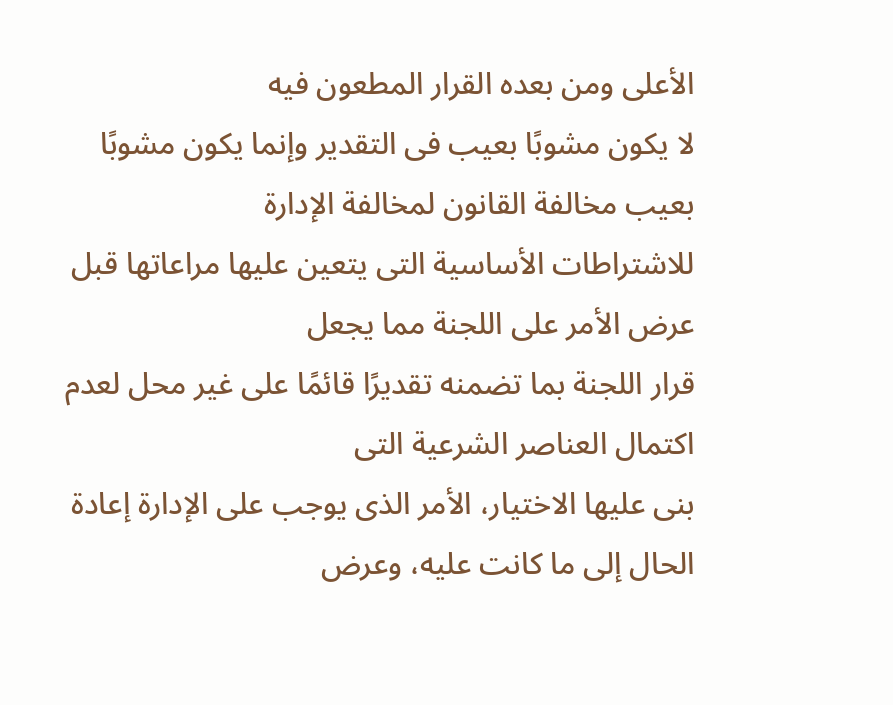الأعلى ومن بعده القرار المطعون فيه
لا يكون مشوبًا بعيب فى التقدير وإنما يكون مشوبًا بعيب مخالفة القانون لمخالفة الإدارة
للاشتراطات الأساسية التى يتعين عليها مراعاتها قبل عرض الأمر على اللجنة مما يجعل
قرار اللجنة بما تضمنه تقديرًا قائمًا على غير محل لعدم اكتمال العناصر الشرعية التى
بنى عليها الاختيار، الأمر الذى يوجب على الإدارة إعادة الحال إلى ما كانت عليه، وعرض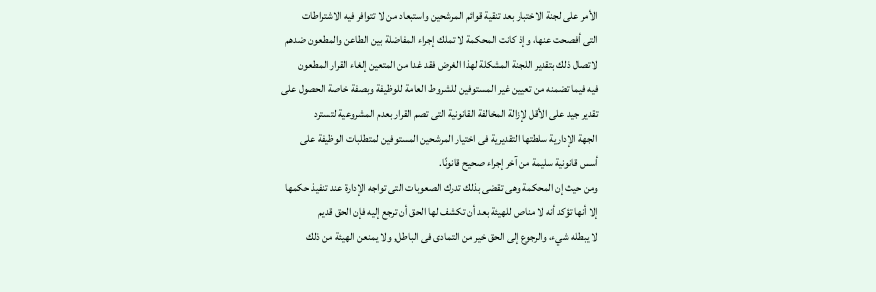الأمر على لجنة الاختبار بعد تنقية قوائم المرشحين واستبعاد من لا تتوافر فيه الاشتراطات
التى أفصحت عنها، وإذ كانت المحكمة لا تملك إجراء المفاضلة بين الطاعن والمطعون ضدهم
لاتصال ذلك بتقدير اللجنة المشكلة لهذا الغرض فقد غدا من المتعين إلغاء القرار المطعون
فيه فيما تضمنه من تعيين غير المستوفين للشروط العامة للوظيفة وبصفة خاصة الحصول على
تقدير جيد على الأقل لإزالة المخالفة القانونية التى تصم القرار بعدم المشروعية لتسترد
الجهة الإدارية سلطتها التقديرية فى اختيار المرشحين المستوفين لمتطلبات الوظيفة على
أسس قانونية سليمة من آخر إجراء صحيح قانونًا.
ومن حيث إن المحكمة وهى تقضى بذلك تدرك الصعوبات التى تواجه الإدارة عند تنفيذ حكمها
إلا أنها تؤكد أنه لا مناص للهيئة بعد أن تكشف لها الحق أن ترجع إليه فإن الحق قديم
لا يبطله شيء، والرجوع إلى الحق خير من التمادى فى الباطل, ولا يمنعن الهيئة من ذلك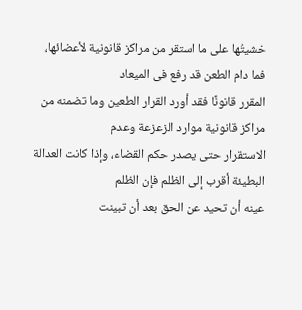خشيتُها على ما استقر من مراكز قانونية لأعضائها، فما دام الطعن قد رفع فى الميعاد
المقرر قانونًا فقد أورد القرار الطعين وما تضمنه من مراكز قانونية موارد الزعزعة وعدم
الاستقرار حتى يصدر حكم القضاء، وإذا كانت العدالة البطيئة أقرب إلى الظلم فإن الظلم
عينه أن تحيد عن الحق بعد أن تبينت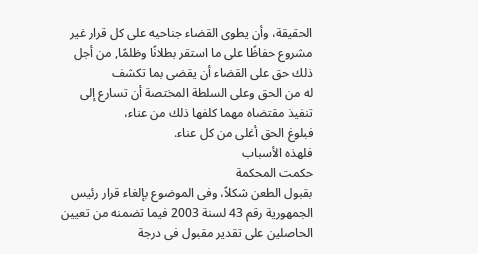الحقيقة، وأن يطوى القضاء جناحيه على كل قرار غير
مشروع حفاظًا على ما استقر بطلانًا وظلمًا, من أجل ذلك حق على القضاء أن يقضى بما تكشف
له من الحق وعلى السلطة المختصة أن تسارع إلى تنفيذ مقتضاه مهما كلفها ذلك من عناء،
فبلوغ الحق أغلى من كل عناء.
فلهذه الأسباب
حكمت المحكمة
بقبول الطعن شكلاً، وفى الموضوع بإلغاء قرار رئيس الجمهورية رقم 43 لسنة 2003 فيما تضمنه من تعيين الحاصلين على تقدير مقبول فى درجة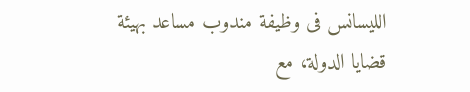الليسانس فى وظيفة مندوب مساعد بهيئة قضايا الدولة، مع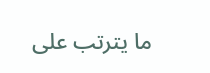ما يترتب على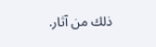ذلك من آثار.